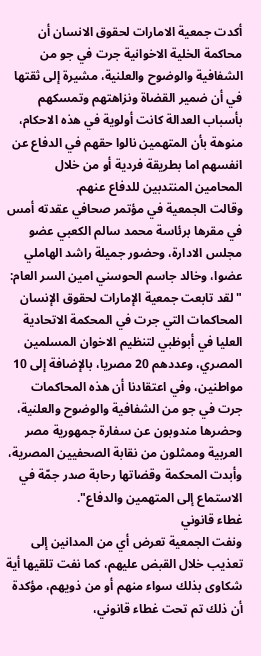أكدت جمعية الامارات لحقوق الانسان أن محاكمة الخلية الاخوانية جرت في جو من الشفافية والوضوح والعلنية، مشيرة إلى ثقتها في أن ضمير القضاة ونزاهتهم وتمسكهم بأسباب العدالة كانت أولوية في هذه الاحكام، منوهة بأن المتهمين نالوا حقهم في الدفاع عن انفسهم اما بطريقة فردية أو من خلال المحامين المنتدبين للدفاع عنهم.
وقالت الجمعية في مؤتمر صحافي عقدته أمس في مقرها برئاسة محمد سالم الكعبي عضو مجلس الادارة، وحضور جميلة راشد الهاملي عضوا، وخالد جاسم الحوسني امين السر العام: "لقد تابعت جمعية الإمارات لحقوق الإنسان المحاكمات التي جرت في المحكمة الاتحادية العليا في أبوظبي لتنظيم الاخوان المسلمين المصري، وعددهم 20 مصريا، بالإضافة إلى 10 مواطنين، وفي اعتقادنا أن هذه المحاكمات جرت في جو من الشفافية والوضوح والعلنية، وحضرها مندوبون عن سفارة جمهورية مصر العربية وممثلون من نقابة الصحفيين المصرية، وأبدت المحكمة وقضاتها رحابة صدر جمّة في الاستماع إلى المتهمين والدفاع".
غطاء قانوني
ونفت الجمعية تعرض أي من المدانين إلى تعذيب خلال القبض عليهم، كما نفت تلقيها أية شكاوى بذلك سواء منهم أو من ذويهم، مؤكدة أن ذلك تم تحت غطاء قانوني،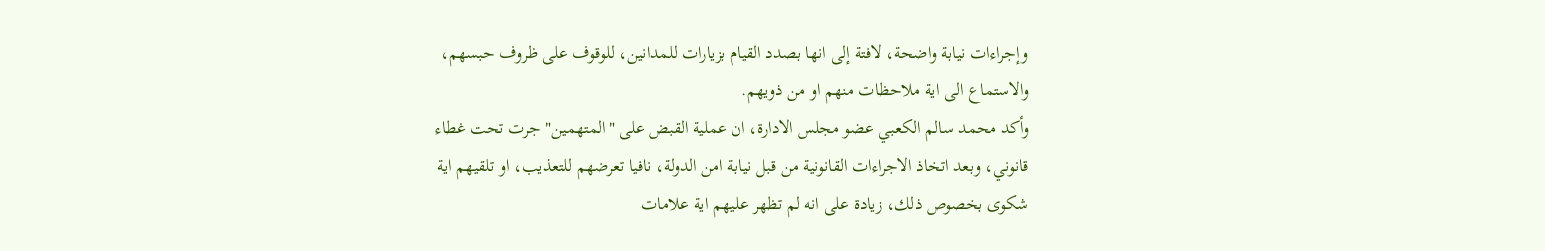وإجراءات نيابة واضحة، لافتة إلى انها بصدد القيام بزيارات للمدانين، للوقوف على ظروف حبسهم، والاستماع الى اية ملاحظات منهم او من ذويهم.
وأكد محمد سالم الكعبي عضو مجلس الادارة، ان عملية القبض على "المتهمين" جرت تحت غطاء قانوني، وبعد اتخاذ الاجراءات القانونية من قبل نيابة امن الدولة، نافيا تعرضهم للتعذيب، او تلقيهم اية شكوى بخصوص ذلك، زيادة على انه لم تظهر عليهم اية علامات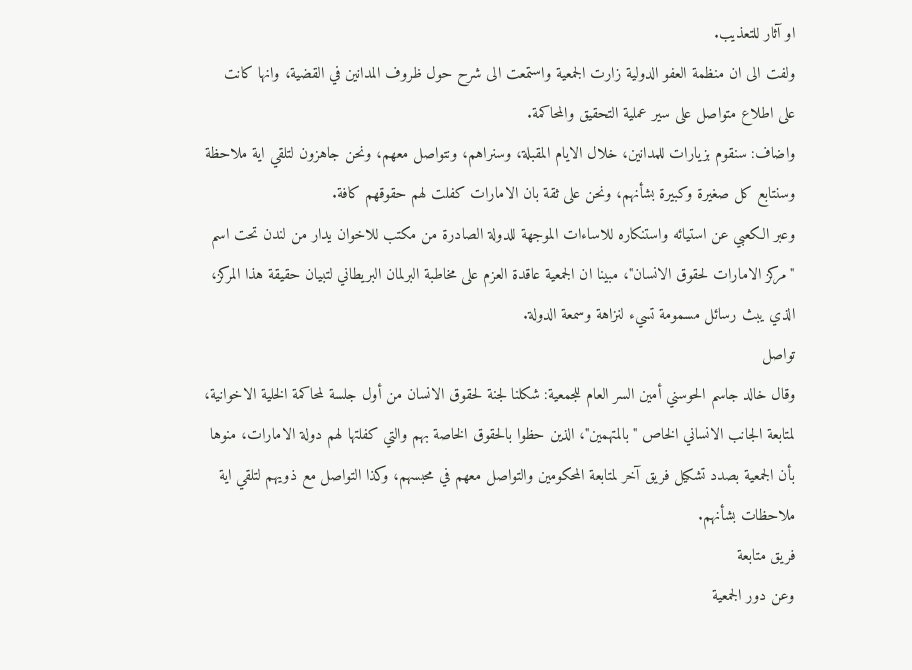او آثار للتعذيب.
ولفت الى ان منظمة العفو الدولية زارت الجمعية واستمعت الى شرح حول ظروف المدانين في القضية، وانها كانت على اطلاع متواصل على سير عملية التحقيق والمحاكمة.
واضاف: سنقوم بزيارات للمدانين، خلال الايام المقبلة، وسنراهم، ونتواصل معهم، ونحن جاهزون لتلقي اية ملاحظة وسنتابع كل صغيرة وكبيرة بشأنهم، ونحن على ثقة بان الامارات كفلت لهم حقوقهم كافة.
وعبر الكعبي عن استيائه واستنكاره للاساءات الموجهة للدولة الصادرة من مكتب للاخوان يدار من لندن تحت اسم "مركز الامارات لحقوق الانسان"، مبينا ان الجمعية عاقدة العزم على مخاطبة البرلمان البريطاني لتبيان حقيقة هذا المركز، الذي يبث رسائل مسمومة تسيء لنزاهة وسمعة الدولة.
تواصل
وقال خالد جاسم الحوسني أمين السر العام للجمعية: شكلنا لجنة لحقوق الانسان من أول جلسة لمحاكمة الخلية الاخوانية، لمتابعة الجانب الانساني الخاص "بالمتهمين"، الذين حظوا بالحقوق الخاصة بهم والتي كفلتها لهم دولة الامارات، منوها بأن الجمعية بصدد تشكيل فريق آخر لمتابعة المحكومين والتواصل معهم في محبسهم، وكذا التواصل مع ذويهم لتلقي اية ملاحظات بشأنهم.
فريق متابعة
وعن دور الجمعية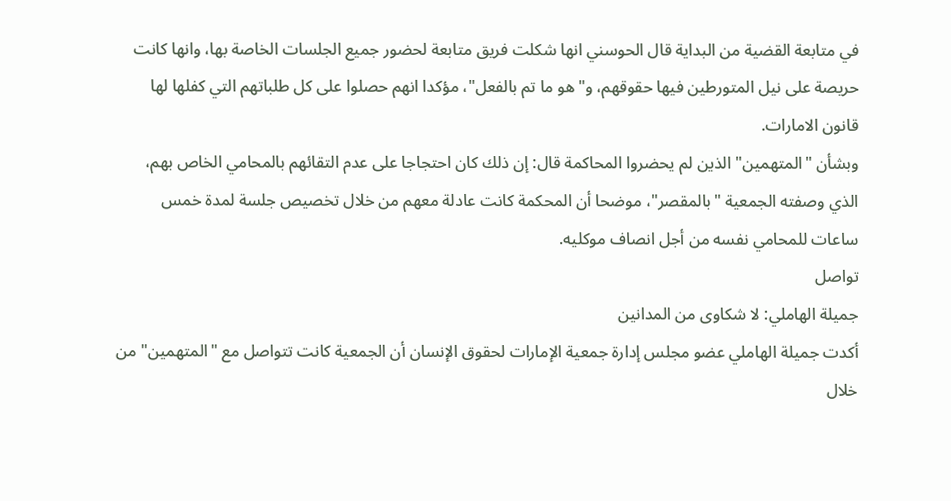في متابعة القضية من البداية قال الحوسني انها شكلت فريق متابعة لحضور جميع الجلسات الخاصة بها، وانها كانت حريصة على نيل المتورطين فيها حقوقهم، و"هو ما تم بالفعل"، مؤكدا انهم حصلوا على كل طلباتهم التي كفلها لها قانون الامارات.
وبشأن "المتهمين" الذين لم يحضروا المحاكمة قال: إن ذلك كان احتجاجا على عدم التقائهم بالمحامي الخاص بهم، الذي وصفته الجمعية "بالمقصر"، موضحا أن المحكمة كانت عادلة معهم من خلال تخصيص جلسة لمدة خمس ساعات للمحامي نفسه من أجل انصاف موكليه.
تواصل
جميلة الهاملي: لا شكاوى من المدانين
أكدت جميلة الهاملي عضو مجلس إدارة جمعية الإمارات لحقوق الإنسان أن الجمعية كانت تتواصل مع "المتهمين" من خلال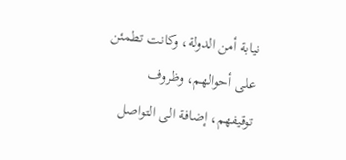نيابة أمن الدولة، وكانت تطمئن على أحوالهم، وظروف توقيفهم، إضافة الى التواصل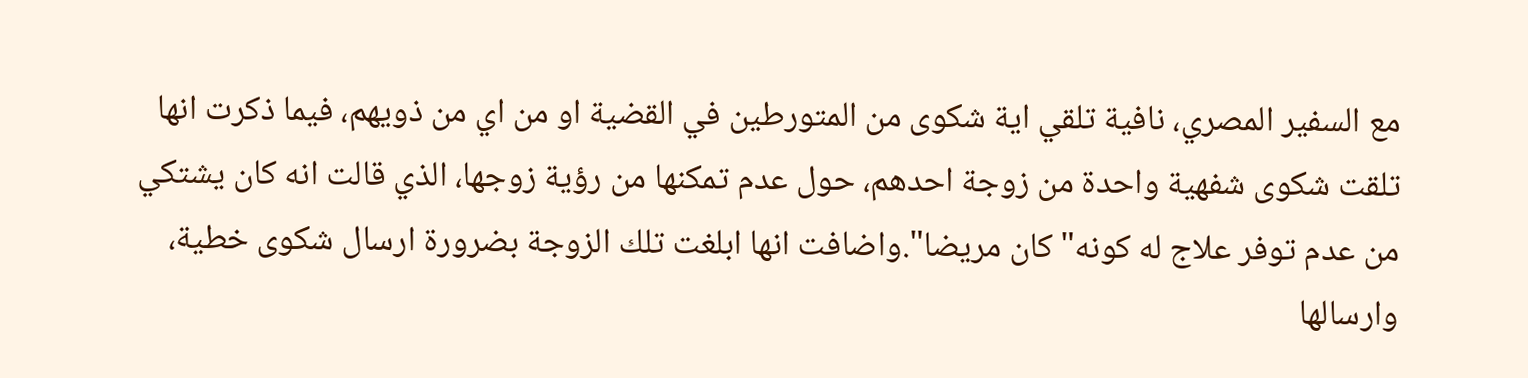مع السفير المصري، نافية تلقي اية شكوى من المتورطين في القضية او من اي من ذويهم، فيما ذكرت انها تلقت شكوى شفهية واحدة من زوجة احدهم، حول عدم تمكنها من رؤية زوجها، الذي قالت انه كان يشتكي من عدم توفر علاج له كونه" كان مريضا".واضافت انها ابلغت تلك الزوجة بضرورة ارسال شكوى خطية، وارسالها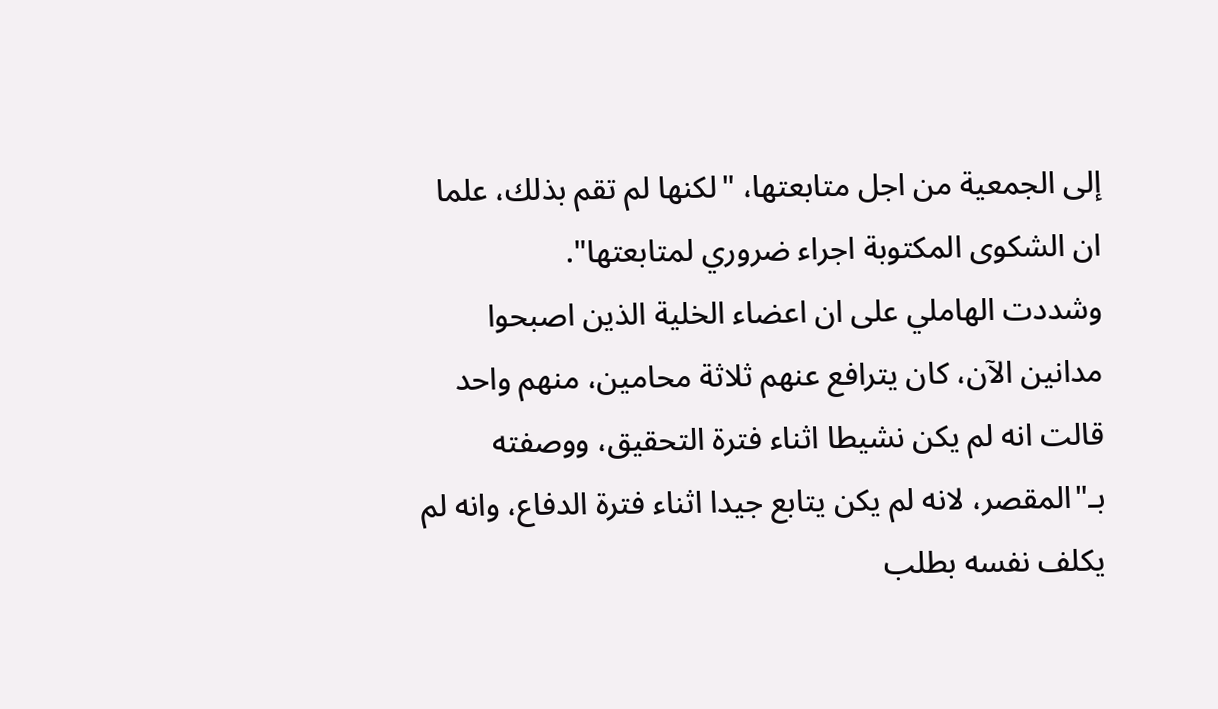إلى الجمعية من اجل متابعتها، "لكنها لم تقم بذلك، علما ان الشكوى المكتوبة اجراء ضروري لمتابعتها".
وشددت الهاملي على ان اعضاء الخلية الذين اصبحوا مدانين الآن، كان يترافع عنهم ثلاثة محامين، منهم واحد قالت انه لم يكن نشيطا اثناء فترة التحقيق، ووصفته بـ"المقصر، لانه لم يكن يتابع جيدا اثناء فترة الدفاع، وانه لم يكلف نفسه بطلب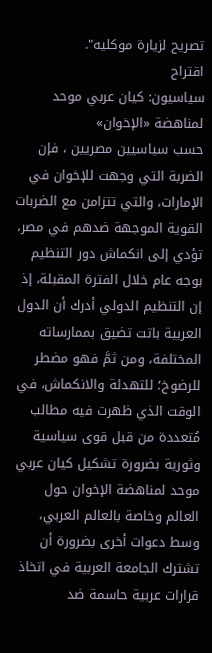تصريح لزيارة موكليه".
اقتراح
سياسيون: كيان عربي موحد لمناهضة «الإخوان»
حسب سياسيين مصريين ، فإن الضربة التي وجهت للإخوان في الإمارات، والتي تتزامن مع الضربات القوية الموجهة ضدهم في مصر، تؤدي إلى انكماش دور التنظيم بوجه عام خلال الفترة المقبلة، إذ إن التنظيم الدولي أدرك أن الدول العربية باتت تضيق بممارساته المختلفة، ومن ثمَّ فهو مضطر للرضوخ؛ للتهدئة والانكماش، في الوقت الذي ظهرت فيه مطالب مُتعددة من قبل قوى سياسية وثورية بضرورة تشكيل كيان عربي موحد لمناهضة الإخوان حول العالم وخاصة بالعالم العربي، وسط دعوات أخرى بضرورة أن تشترك الجامعة العربية في اتخاذ قرارات عربية حاسمة ضد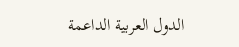الدول العربية الداعمة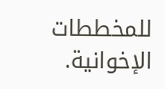للمخططات الإخوانية.